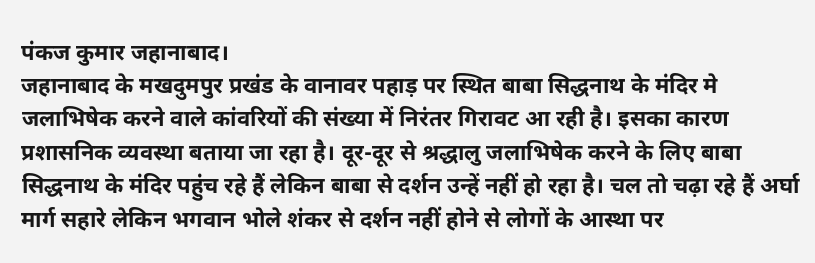पंकज कुमार जहानाबाद।
जहानाबाद के मखदुमपुर प्रखंड के वानावर पहाड़ पर स्थित बाबा सिद्धनाथ के मंदिर मे जलाभिषेक करने वाले कांवरियों की संख्या में निरंतर गिरावट आ रही है। इसका कारण प्रशासनिक व्यवस्था बताया जा रहा है। दूर-दूर से श्रद्धालु जलाभिषेक करने के लिए बाबा सिद्धनाथ के मंदिर पहुंच रहे हैं लेकिन बाबा से दर्शन उन्हें नहीं हो रहा है। चल तो चढ़ा रहे हैं अर्घा मार्ग सहारे लेकिन भगवान भोले शंकर से दर्शन नहीं होने से लोगों के आस्था पर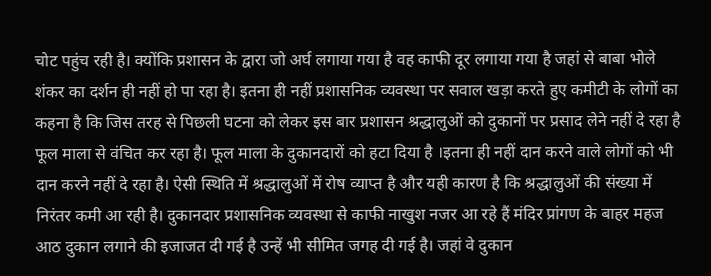चोट पहुंच रही है। क्योंकि प्रशासन के द्वारा जो अर्घ लगाया गया है वह काफी दूर लगाया गया है जहां से बाबा भोले शंकर का दर्शन ही नहीं हो पा रहा है। इतना ही नहीं प्रशासनिक व्यवस्था पर सवाल खड़ा करते हुए कमीटी के लोगों का कहना है कि जिस तरह से पिछली घटना को लेकर इस बार प्रशासन श्रद्धालुओं को दुकानों पर प्रसाद लेने नहीं दे रहा है फूल माला से वंचित कर रहा है। फूल माला के दुकानदारों को हटा दिया है ।इतना ही नहीं दान करने वाले लोगों को भी दान करने नहीं दे रहा है। ऐसी स्थिति में श्रद्धालुओं में रोष व्याप्त है और यही कारण है कि श्रद्धालुओं की संख्या में निरंतर कमी आ रही है। दुकानदार प्रशासनिक व्यवस्था से काफी नाखुश नजर आ रहे हैं मंदिर प्रांगण के बाहर महज आठ दुकान लगाने की इजाजत दी गई है उन्हें भी सीमित जगह दी गई है। जहां वे दुकान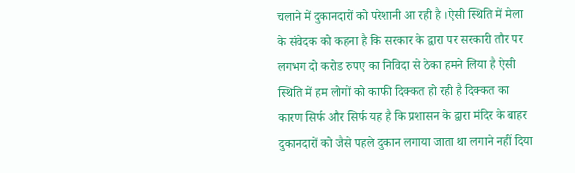चलाने में दुकानदारों को परेशानी आ रही है ।ऐसी स्थिति में मेला के संवेदक को कहना है कि सरकार के द्वारा पर सरकारी तौर पर लगभग दो करोड रुपए का निविदा से ठेका हमने लिया है ऐसी स्थिति में हम लोगों को काफी दिक्कत हो रही है दिक्कत का कारण सिर्फ और सिर्फ यह है कि प्रशासन के द्वारा मंदिर के बाहर दुकानदारों को जैसे पहले दुकान लगाया जाता था लगाने नहीं दिया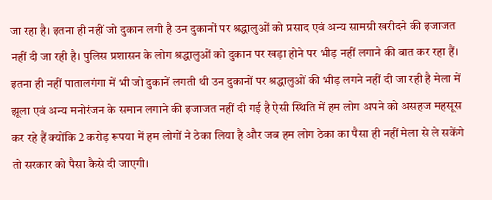जा रहा है। इतना ही नहीं जो दुकान लगी है उन दुकानों पर श्रद्धालुओं को प्रसाद एवं अन्य सामग्री खरीदने की इजाजत नहीं दी जा रही है। पुलिस प्रशासन के लोग श्रद्धालुओं को दुकान पर खड़ा होने पर भीड़ नहीं लगाने की बात कर रहा हैं। इतना ही नहीं पातालगंगा में भी जो दुकानें लगती थी उन दुकानों पर श्रद्धालुओं की भीड़ लगने नहीं दी जा रही है मेला में झूला एवं अन्य मनोरंजन के समान लगाने की इजाजत नहीं दी गई है ऐसी स्थिति में हम लोग अपने को असहज महसूस कर रहे हैं क्योंकि 2 करोड़ रूपया में हम लोगों ने ठेका लिया है और जब हम लोग ठेका का पैसा ही नहीं मेला से ले सकेंगे तो सरकार को पैसा कैसे दी जाएगी।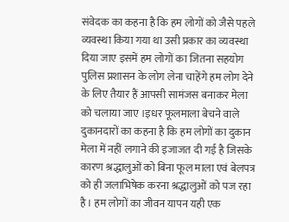संवेदक का कहना है कि हम लोगों को जैसे पहले व्यवस्था किया गया था उसी प्रकार का व्यवस्था दिया जाए इसमें हम लोगों का जितना सहयोग पुलिस प्रशासन के लोग लेना चाहेंगे हम लोग देने के लिए तैयार हैं आपसी सामंजस बनाकर मेला को चलाया जाए ।इधर फूलमाला बेचने वाले दुकानदारों का कहना है कि हम लोगों का दुकान मेला में नहीं लगाने की इजाजत दी गई है जिसके कारण श्रद्धालुओं को बिना फूल माला एवं बेलपत्र को ही जलाभिषेक करना श्रद्धालुओं को पज रहा है। हम लोगों का जीवन यापन यही एक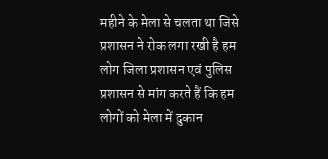महीने के मेला से चलता था जिसे प्रशासन ने रोक लगा रखी है हम लोग जिला प्रशासन एवं पुलिस प्रशासन से मांग करते हैं कि हम लोगों को मेला में दुकान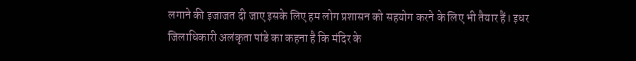लगाने की इजाजत दी जाए इसके लिए हम लोग प्रशासन को सहयोग करने के लिए भी तैयार हैं। इधर जिलाधिकारी अलंकृता पांडे का कहना है कि मंदिर के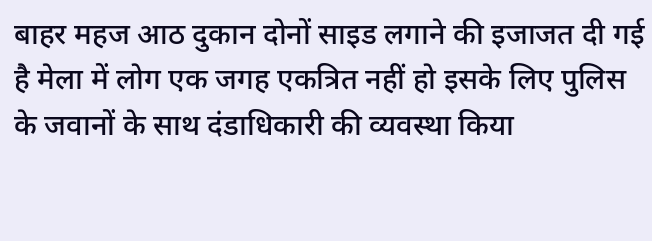बाहर महज आठ दुकान दोनों साइड लगाने की इजाजत दी गई है मेला में लोग एक जगह एकत्रित नहीं हो इसके लिए पुलिस के जवानों के साथ दंडाधिकारी की व्यवस्था किया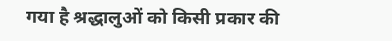गया है श्रद्धालुओं को किसी प्रकार की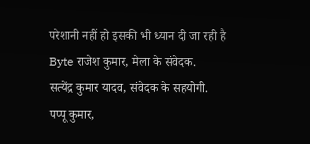परेशानी नहीं हो इसकी भी ध्यान दी जा रही है
Byte राजेश कुमार, मेला के संवेदक.
सत्येंद्र कुमार यादव, संवेदक के सहयोगी.
पप्पू कुमार,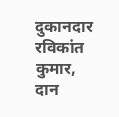दुकानदार
रविकांत कुमार, दान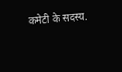कमेटी के सदस्य.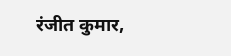रंजीत कुमार,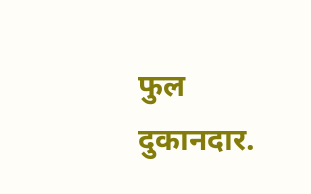फुल दुकानदार.